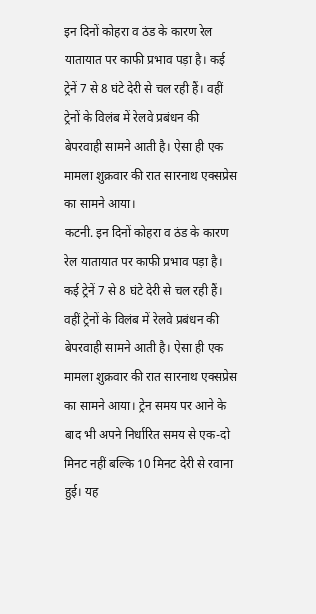इन दिनों कोहरा व ठंड के कारण रेल यातायात पर काफी प्रभाव पड़ा है। कई ट्रेनें 7 से 8 घंटे देरी से चल रही हैं। वहीं ट्रेनों के विलंब में रेलवे प्रबंधन की बेपरवाही सामने आती है। ऐसा ही एक मामला शुक्रवार की रात सारनाथ एक्सप्रेस का सामने आया।
कटनी. इन दिनों कोहरा व ठंड के कारण रेल यातायात पर काफी प्रभाव पड़ा है। कई ट्रेनें 7 से 8 घंटे देरी से चल रही हैं। वहीं ट्रेनों के विलंब में रेलवे प्रबंधन की बेपरवाही सामने आती है। ऐसा ही एक मामला शुक्रवार की रात सारनाथ एक्सप्रेस का सामने आया। ट्रेन समय पर आने के बाद भी अपने निर्धारित समय से एक-दो मिनट नहीं बल्कि 10 मिनट देरी से रवाना हुई। यह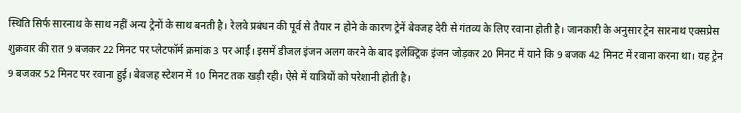स्थिति सिर्फ सारनाथ के साथ नहीं अन्य ट्रेनों के साथ बनती है। रेलवे प्रबंधन की पूर्व से तैयार न होने के कारण ट्रेनें बेवजह देरी से गंतव्य के लिए रवाना होती है। जानकारी के अनुसार ट्रेन सारनाथ एक्सप्रेस शुक्रवार की रात 9 बजकर 22 मिनट पर प्लेटफॉर्म क्रमांक 3 पर आर्ई। इसमें डीजल इंजन अलग करने के बाद इलेक्ट्रिक इंजन जोड़कर 20 मिनट में याने कि 9 बजक 42 मिनट में रवाना करना था। यह ट्रेन 9 बजकर 52 मिनट पर रवाना हुई। बेवजह स्टेशन में 10 मिनट तक खड़ी रही। ऐसे में यात्रियों को परेशानी होती है।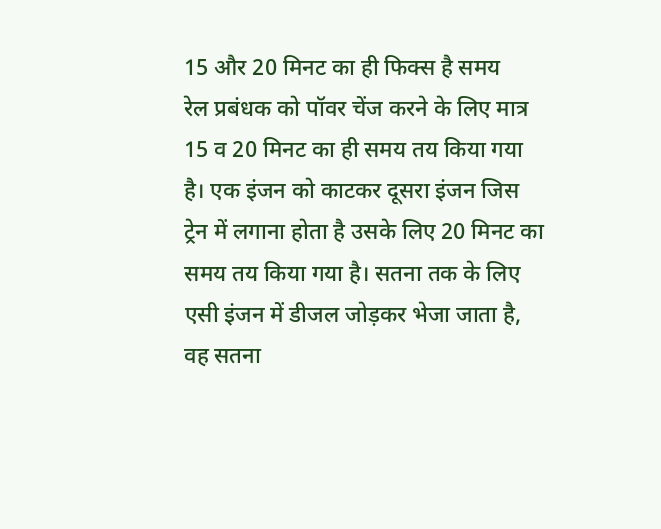15 और 20 मिनट का ही फिक्स है समय
रेल प्रबंधक को पॉवर चेंज करने के लिए मात्र 15 व 20 मिनट का ही समय तय किया गया है। एक इंजन को काटकर दूसरा इंजन जिस ट्रेन में लगाना होता है उसके लिए 20 मिनट का समय तय किया गया है। सतना तक के लिए एसी इंजन में डीजल जोड़कर भेजा जाता है, वह सतना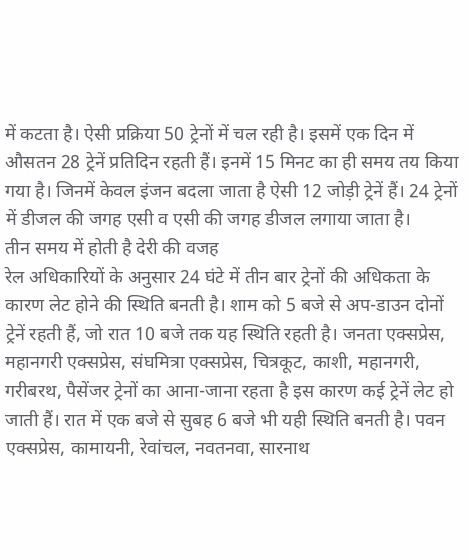में कटता है। ऐसी प्रक्रिया 50 ट्रेनों में चल रही है। इसमें एक दिन में औसतन 28 ट्रेनें प्रतिदिन रहती हैं। इनमें 15 मिनट का ही समय तय किया गया है। जिनमें केवल इंजन बदला जाता है ऐसी 12 जोड़ी ट्रेनें हैं। 24 ट्रेनों में डीजल की जगह एसी व एसी की जगह डीजल लगाया जाता है।
तीन समय में होती है देरी की वजह
रेल अधिकारियों के अनुसार 24 घंटे में तीन बार ट्रेनों की अधिकता के कारण लेट होने की स्थिति बनती है। शाम को 5 बजे से अप-डाउन दोनों ट्रेनें रहती हैं, जो रात 10 बजे तक यह स्थिति रहती है। जनता एक्सप्रेस, महानगरी एक्सप्रेस, संघमित्रा एक्सप्रेस, चित्रकूट, काशी, महानगरी, गरीबरथ, पैसेंजर ट्रेनों का आना-जाना रहता है इस कारण कई ट्रेनें लेट हो जाती हैं। रात में एक बजे से सुबह 6 बजे भी यही स्थिति बनती है। पवन एक्सप्रेस, कामायनी, रेवांचल, नवतनवा, सारनाथ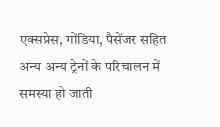एक्सप्रेस, गोंडिया, पैसेंजर सहित अन्य अन्य ट्रेनों के परिचालन में समस्या हो जाती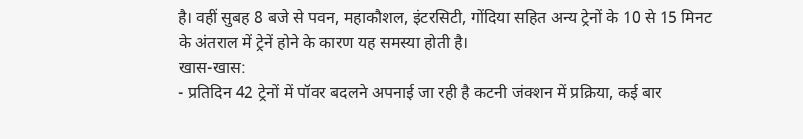है। वहीं सुबह 8 बजे से पवन, महाकौशल, इंटरसिटी, गोंदिया सहित अन्य ट्रेनों के 10 से 15 मिनट के अंतराल में ट्रेनें होने के कारण यह समस्या होती है।
खास-खास:
- प्रतिदिन 42 ट्रेनों में पॉवर बदलने अपनाई जा रही है कटनी जंक्शन में प्रक्रिया, कई बार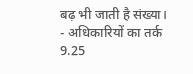बढ़ भी जाती है संख्या।
- अधिकारियों का तर्क 9.25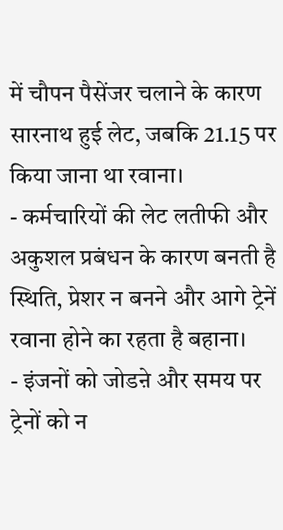में चौपन पैसेंजर चलाने के कारण सारनाथ हुई लेट, जबकि 21.15 पर किया जाना था रवाना।
- कर्मचारियों की लेट लतीफी और अकुशल प्रबंधन के कारण बनती है स्थिति, प्रेशर न बनने और आगे ट्रेनें रवाना होने का रहता है बहाना।
- इंजनों को जोडऩे और समय पर ट्रेनों को न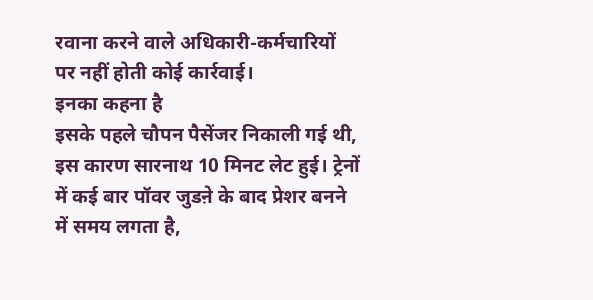रवाना करने वाले अधिकारी-कर्मचारियों पर नहीं होती कोई कार्रवाई।
इनका कहना है
इसके पहले चौपन पैसेंजर निकाली गई थी, इस कारण सारनाथ 10 मिनट लेट हुई। ट्रेनों में कई बार पॉवर जुडऩे के बाद प्रेशर बनने में समय लगता है,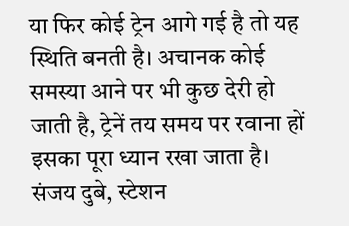या फिर कोई ट्रेन आगे गई है तो यह स्थिति बनती है। अचानक कोई समस्या आने पर भी कुछ देरी हो जाती है, ट्रेनें तय समय पर रवाना हों इसका पूरा ध्यान रखा जाता है।
संजय दुबे, स्टेशन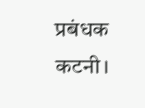प्रबंधक कटनी।